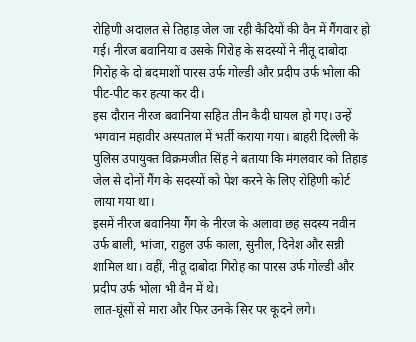रोहिणी अदालत से तिहाड़ जेल जा रही कैदियों की वैन में गैंगवार हो गई। नीरज बवानिया व उसके गिरोह के सदस्यों ने नीतू दाबोदा गिरोह के दो बदमाशों पारस उर्फ गोल्डी और प्रदीप उर्फ भोला की पीट-पीट कर हत्या कर दी।
इस दौरान नीरज बवानिया सहित तीन कैदी घायल हो गए। उन्हें भगवान महावीर अस्पताल में भर्ती कराया गया। बाहरी दिल्ली के पुलिस उपायुक्त विक्रमजीत सिंह ने बताया कि मंगलवार को तिहाड़ जेल से दोनों गैंग के सदस्यों को पेश करने के लिए रोहिणी कोर्ट लाया गया था।
इसमें नीरज बवानिया गैंग के नीरज के अलावा छह सदस्य नवीन उर्फ बाली, भांजा, राहुल उर्फ काला, सुनील, दिनेश और सन्नी शामिल था। वहीं, नीतू दाबोदा गिरोह का पारस उर्फ गोल्डी और प्रदीप उर्फ भोला भी वैन में थे।
लात-घूंसों से मारा और फिर उनके सिर पर कूदने लगे।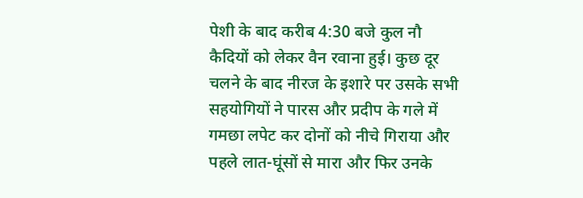पेशी के बाद करीब 4:30 बजे कुल नौ कैदियों को लेकर वैन रवाना हुई। कुछ दूर चलने के बाद नीरज के इशारे पर उसके सभी सहयोगियों ने पारस और प्रदीप के गले में गमछा लपेट कर दोनों को नीचे गिराया और पहले लात-घूंसों से मारा और फिर उनके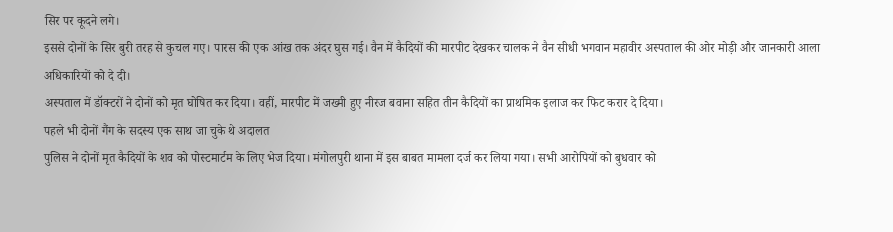सिर पर कूदने लगे।
इससे दोनों के सिर बुरी तरह से कुचल गए। पारस की एक आंख तक अंदर घुस गई। वैन में कैदियों की मारपीट देखकर चालक ने वैन सीधी भगवान महावीर अस्पताल की ओर मोड़ी और जानकारी आला अधिकारियों को दे दी।
अस्पताल में डॉक्टरों ने दोनों को मृत घोषित कर दिया। वहीं, मारपीट में जख्मी हुए नीरज बवाना सहित तीन कैदियों का प्राथमिक इलाज कर फिट करार दे दिया।
पहले भी दोनों गैंग के सदस्य एक साथ जा चुके थे अदालत
पुलिस ने दोनों मृत कैदियों के शव को पोस्टमार्टम के लिए भेज दिया। मंगोलपुरी थाना में इस बाबत मामला दर्ज कर लिया गया। सभी आरोपियों को बुधवार को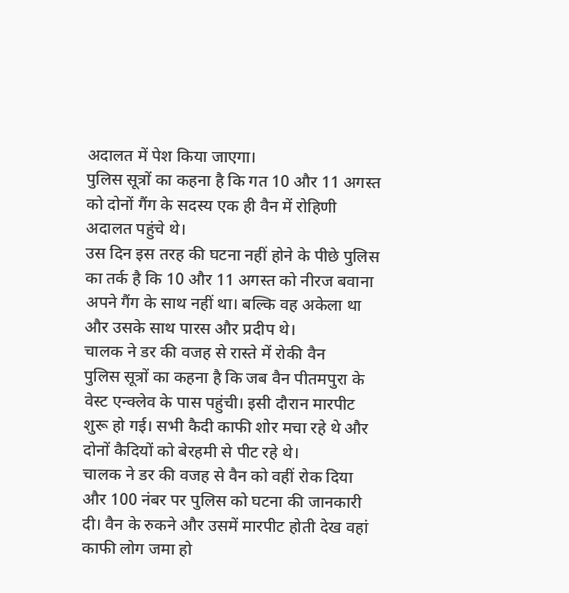अदालत में पेश किया जाएगा।
पुलिस सूत्रों का कहना है कि गत 10 और 11 अगस्त को दोनों गैंग के सदस्य एक ही वैन में रोहिणी अदालत पहुंचे थे।
उस दिन इस तरह की घटना नहीं होने के पीछे पुलिस का तर्क है कि 10 और 11 अगस्त को नीरज बवाना अपने गैंग के साथ नहीं था। बल्कि वह अकेला था और उसके साथ पारस और प्रदीप थे।
चालक ने डर की वजह से रास्ते में रोकी वैन
पुलिस सूत्रों का कहना है कि जब वैन पीतमपुरा के वेस्ट एन्क्लेव के पास पहुंची। इसी दौरान मारपीट शुरू हो गई। सभी कैदी काफी शोर मचा रहे थे और दोनों कैदियों को बेरहमी से पीट रहे थे।
चालक ने डर की वजह से वैन को वहीं रोक दिया और 100 नंबर पर पुलिस को घटना की जानकारी दी। वैन के रुकने और उसमें मारपीट होती देख वहां काफी लोग जमा हो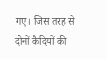गए। जिस तरह से दोनों कैदियों की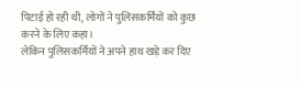पिटाई हो रही थी, लोगों ने पुलिसकर्मियों को कुछ करने के लिए कहा।
लेकिन पुलिसकर्मियों ने अपने हाथ खड़े कर दिए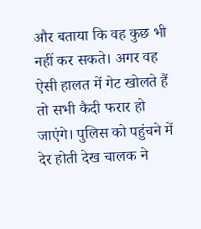और बताया कि वह कुछ भी नहीं कर सकते। अगर वह ऐसी हालत में गेट खोलते हैं तो सभी कैदी फरार हो जाएंगे। पुलिस को पहुंचने में देर होती देख चालक ने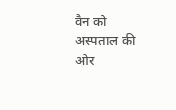वैन को अस्पताल की ओर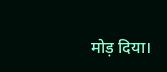मोड़ दिया।